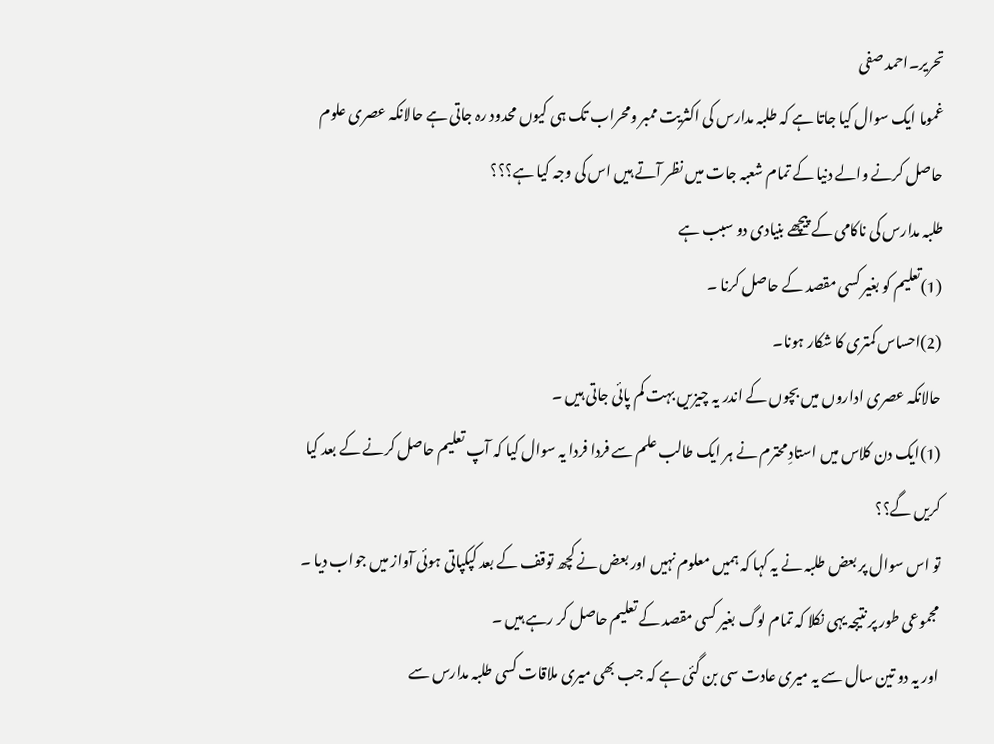تحریر۔احمد صفی
غموما ایک سوال کیا جاتا ہے کہ طلبہ مدارس کی اکثریت ممبر ومحراب تک ہی کیوں محدود رہ جاتی ہے حالانکہ عصری علوم حاصل کرنے والے دنیا کے تمام شعبہ جات میں نظر آتے ہیں اس کی وجہ کیا ہے؟؟؟
طلبہ مدارس کی ناکامی کے پیچھے بنیادی دو سبب ہے
(1)تعلیم کو بغیر کسی مقصد کے حاصل کرنا ۔
(2)احساس کمتری کا شکار ہونا۔
حالانکہ عصری اداروں میں بچوں کے اندر یہ چیزیں بہت کم پائی جاتی ہیں ۔
(1)ایک دن کلاس میں استادِ محترم نے ہر ایک طالب علم سے فردا فردا یہ سوال کیا کہ آپ تعلیم حاصل کرنے کے بعد کیا کریں گے؟؟
تو اس سوال پر بعض طلبہ نے یہ کہا کہ ہمیں معلوم نہیں اور بعض نے کچھ توقف کے بعد کپکپاتی ہوئی آواز میں جواب دیا ۔
مجموعی طور پر نتیجہ یہی نکلا کہ تمام لوگ بغیر کسی مقصد کے تعلیم حاصل کر رہے ہیں ۔
اور یہ دو تین سال سے یہ میری عادت سی بن گئی ہے کہ جب بھی میری ملاقات کسی طلبہ مدارس سے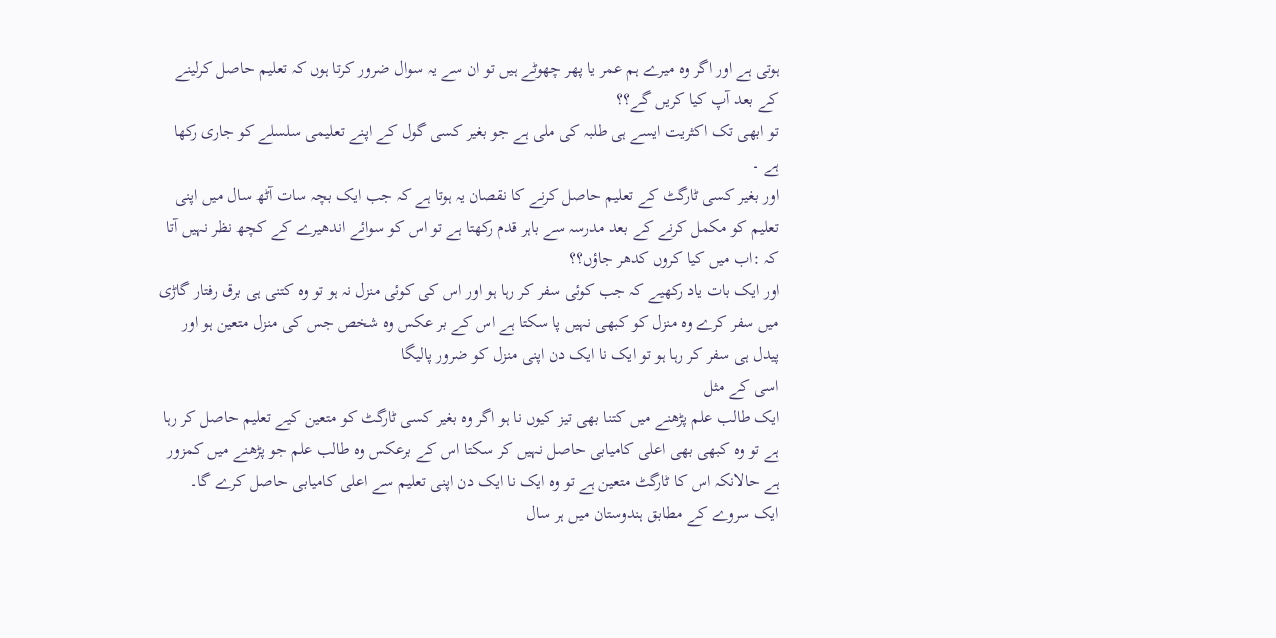ہوتی ہے اور اگر وہ میرے ہم عمر یا پھر چھوٹے ہیں تو ان سے یہ سوال ضرور کرتا ہوں کہ تعلیم حاصل کرلینے کے بعد آپ کیا کریں گے؟؟
تو ابھی تک اکثریت ایسے ہی طلبہ کی ملی ہے جو بغیر کسی گول کے اپنے تعلیمی سلسلے کو جاری رکھا ہے ۔
اور بغیر کسی ٹارگٹ کے تعلیم حاصل کرنے کا نقصان یہ ہوتا ہے کہ جب ایک بچہ سات آٹھ سال میں اپنی تعلیم کو مکمل کرنے کے بعد مدرسہ سے باہر قدم رکھتا ہے تو اس کو سوائے اندھیرے کے کچھ نظر نہیں آتا کہ :اب میں کیا کروں کدھر جاؤں؟؟
اور ایک بات یاد رکھیے کہ جب کوئی سفر کر رہا ہو اور اس کی کوئی منزل نہ ہو تو وہ کتنی ہی برق رفتار گاڑی میں سفر کرے وہ منزل کو کبھی نہیں پا سکتا ہے اس کے بر عکس وہ شخص جس کی منزل متعین ہو اور پیدل ہی سفر کر رہا ہو تو ایک نا ایک دن اپنی منزل کو ضرور پالیگا
اسی کے مثل
ایک طالب علم پڑھنے میں کتنا بھی تیز کیوں نا ہو اگر وہ بغیر کسی ٹارگٹ کو متعین کیے تعلیم حاصل کر رہا ہے تو وہ کبھی بھی اعلی کامیابی حاصل نہیں کر سکتا اس کے برعکس وہ طالب علم جو پڑھنے میں کمزور ہے حالانکہ اس کا ٹارگٹ متعین ہے تو وہ ایک نا ایک دن اپنی تعلیم سے اعلی کامیابی حاصل کرے گا۔
ایک سروے کے مطابق ہندوستان میں ہر سال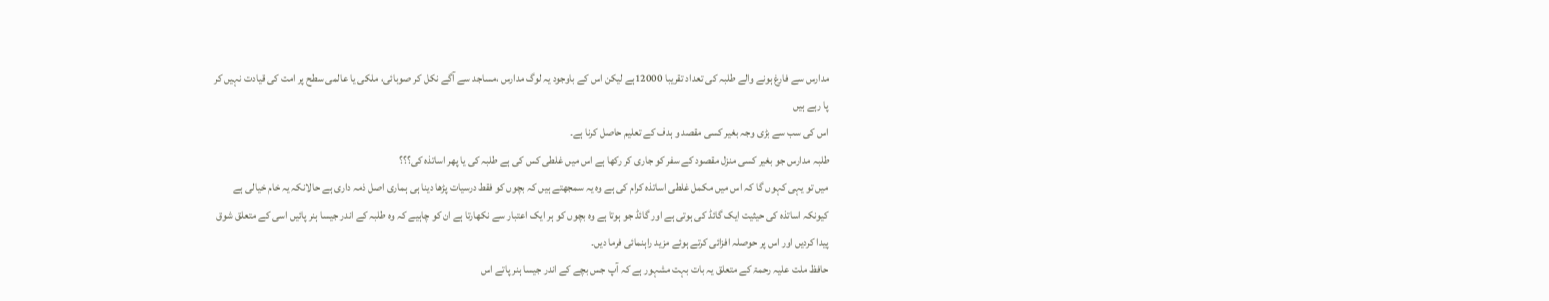مدارس سے فارغ ہونے والے طلبہ کی تعداد تقریبا 12000ہے لیکن اس کے باوجود یہ لوگ مدارس ،مساجد سے آگے نکل کر صوبائی، ملکی یا عالمی سطح پر امت کی قیادت نہیں کر پا رہے ہیں
اس کی سب سے بڑی وجہ بغیر کسی مقصد و ہدف کے تعلیم حاصل کرنا ہے۔
طلبہ مدارس جو بغیر کسی منزل مقصود کے سفر کو جاری کر رکھا ہے اس میں غلطی کس کی ہے طلبہ کی یا پھر اساتذہ کی؟؟؟
میں تو یہی کہوں گا کہ اس میں مکمل غلطی اساتذہ کرام کی ہے وہ یہ سمجھتے ہیں کہ بچوں کو فقط درسیات پڑھا دینا ہی ہماری اصل ذمہ داری ہے حالانکہ یہ خام خیالی ہے کیونکہ اساتذہ کی حیثیت ایک گائڈ کی ہوتی ہے اور گائڈ جو ہوتا ہے وہ بچوں کو ہر ایک اعتبار سے نکھارتا ہے ان کو چاہیے کہ وہ طلبہ کے اندر جیسا ہنر پائیں اسی کے متعلق شوق پیدا کردیں اور اس پر حوصلہ افزائی کرتے ہوئے مزید راہنمائی فرما دیں۔
حافظ ملت علیہ رحمۃ کے متعلق یہ بات بہت مشہور ہے کہ آپ جس بچے کے اندر جیسا ہنر پاتے اس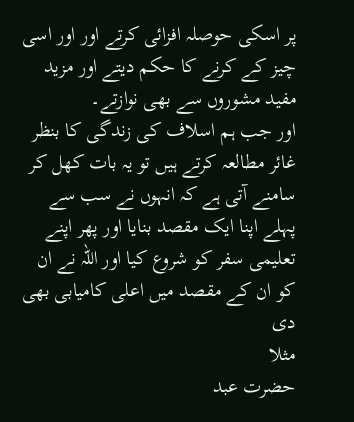پر اسکی حوصلہ افزائی کرتے اور اور اسی چیز کے کرنے کا حکم دیتے اور مزید مفید مشوروں سے بھی نوازتے۔
اور جب ہم اسلاف کی زندگی کا بنظر غائر مطالعہ کرتے ہیں تو یہ بات کھل کر سامنے آتی ہے کہ انہوں نے سب سے پہلے اپنا ایک مقصد بنایا اور پھر اپنے تعلیمی سفر کو شروع کیا اور اللہ نے ان کو ان کے مقصد میں اعلی کامیابی بھی دی
مثلا
حضرت عبد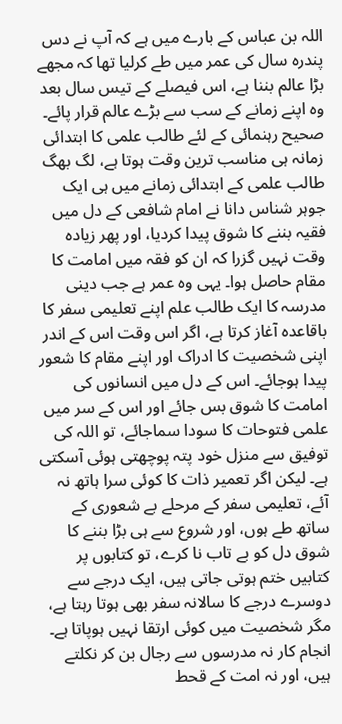اللہ بن عباس کے بارے میں ہے کہ آپ نے دس پندرہ سال کی عمر میں طے کرلیا تھا کہ مجھے بڑا عالم بننا ہے، اس فیصلے کے تیس سال بعد وہ اپنے زمانے کے سب سے بڑے عالم قرار پائے۔ صحیح رہنمائی کے لئے طالب علمی کا ابتدائی زمانہ ہی مناسب ترین وقت ہوتا ہے، لگ بھگ طالب علمی کے ابتدائی زمانے میں ہی ایک جوہر شناس دانا نے امام شافعی کے دل میں فقیہ بننے کا شوق پیدا کردیا، اور پھر زیادہ وقت نہیں گزرا کہ ان کو فقہ میں امامت کا مقام حاصل ہوا۔ یہی وہ عمر ہے جب دینی مدرسہ کا ایک طالب علم اپنے تعلیمی سفر کا باقاعدہ آغاز کرتا ہے، اگر اس وقت اس کے اندر اپنی شخصیت کا ادراک اور اپنے مقام کا شعور پیدا ہوجائے۔ اس کے دل میں انسانوں کی امامت کا شوق بس جائے اور اس کے سر میں علمی فتوحات کا سودا سماجائے، تو اللہ کی توفیق سے منزل خود پتہ پوچھتی ہوئی آسکتی ہے۔ لیکن اگر تعمیر ذات کا کوئی سرا ہاتھ نہ آئے، تعلیمی سفر کے مرحلے بے شعوری کے ساتھ طے ہوں، اور شروع سے ہی بڑا بننے کا شوق دل کو بے تاب نا کرے، تو کتابوں پر کتابیں ختم ہوتی جاتی ہیں، ایک درجے سے دوسرے درجے کا سالانہ سفر بھی ہوتا رہتا ہے، مگر شخصیت میں کوئی ارتقا نہیں ہوپاتا ہے۔ انجام کار نہ مدرسوں سے رجال بن کر نکلتے ہیں، اور نہ امت کے قحط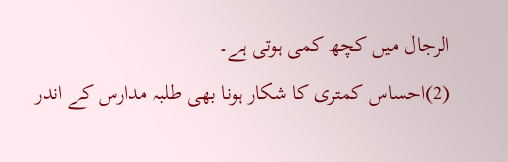الرجال میں کچھ کمی ہوتی ہے۔
(2)احساس کمتری کا شکار ہونا بھی طلبہ مدارس کے اندر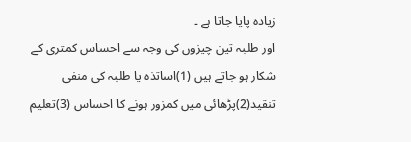زیادہ پایا جاتا ہے ۔
اور طلبہ تین چیزوں کی وجہ سے احساس کمتری کے شکار ہو جاتے ہیں (1)اساتذہ یا طلبہ کی منفی تنقید(2)پڑھائی میں کمزور ہونے کا احساس (3)تعلیم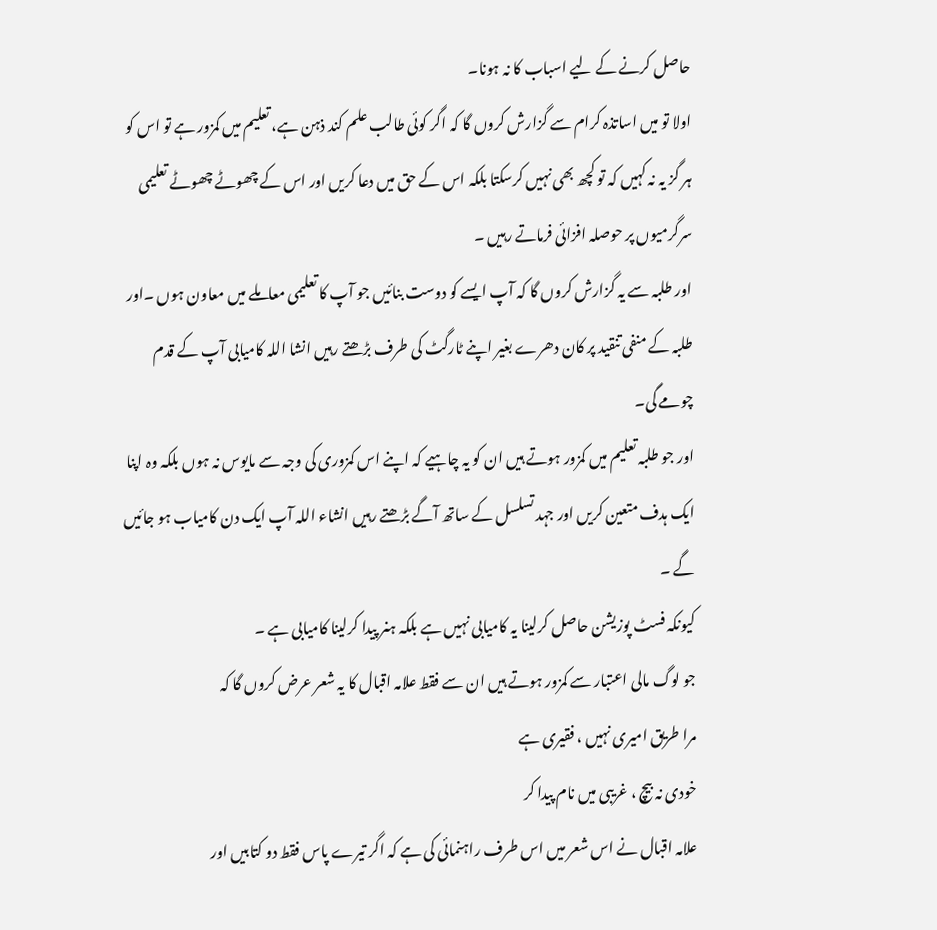حاصل کرنے کے لیے اسباب کا نہ ہونا۔
اولا تو میں اساتذہ کرام سے گزارش کروں گا کہ اگر کوئی طالب علم کند ذہن ہے، تعلیم میں کمزور ہے تو اس کو ہر گز یہ نہ کہیں کہ تو کچھ بھی نہیں کرسکتا بلکہ اس کے حق میں دعا کریں اور اس کے چھوٹے چھوٹے تعلیمی سرگرمیوں پر حوصلہ افزائی فرماتے رہیں ۔
اور طلبہ سے یہ گزارش کروں گا کہ آپ ایسے کو دوست بنائیں جو آپ کا تعلیمی معاملے میں معاون ہوں ۔اور طلبہ کے منفی تنقید پر کان دھرے بغیر اپنے ٹارگٹ کی طرف بڑھتے رہیں انشا اللہ کامیابی آپ کے قدم چومے گی۔
اور جو طلبہ تعلیم میں کمزور ہوتے ہیں ان کو یہ چاہیے کہ اپنے اس کمزوری کی وجہ سے مایوس نہ ہوں بلکہ وہ اپنا ایک ہدف متعین کریں اور جہد تسلسل کے ساتھ آگے بڑھتے رہیں انشاء اللہ آپ ایک دن کامیاب ہو جائیں گے ۔
کیونکہ فسٹ پوزیشن حاصل کرلینا یہ کامیابی نہیں ہے بلکہ ہنر پیدا کرلینا کامیابی ہے ۔
جو لوگ مالی اعتبار سے کمزور ہوتے ہیں ان سے فقط علامہ اقبال کا یہ شعر عرض کروں گا کہ
مرا طریق امیری نہیں ، فقیری ہے
خودی نہ بیچ ، غریبی میں نام پیدا کر
علامہ اقبال نے اس شعر میں اس طرف راہنمائی کی ہے کہ اگر تیرے پاس فقط دو کتابیں اور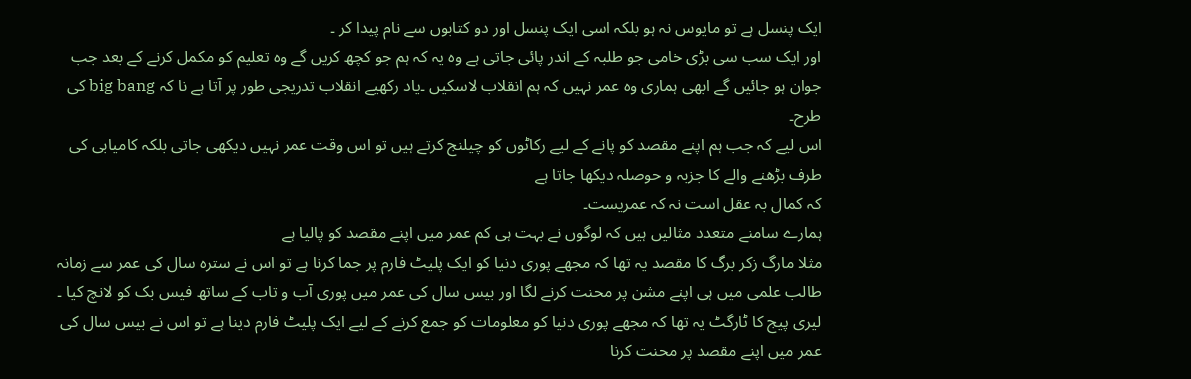ایک پنسل ہے تو مایوس نہ ہو بلکہ اسی ایک پنسل اور دو کتابوں سے نام پیدا کر ۔
اور ایک سب سی بڑی خامی جو طلبہ کے اندر پائی جاتی ہے وہ یہ کہ ہم جو کچھ کریں گے وہ تعلیم کو مکمل کرنے کے بعد جب جوان ہو جائیں گے ابھی ہماری وہ عمر نہیں کہ ہم انقلاب لاسکیں ۔یاد رکھیے انقلاب تدریجی طور پر آتا ہے نا کہ big bang کی طرح۔
اس لیے کہ جب ہم اپنے مقصد کو پانے کے لیے رکاٹوں کو چیلنج کرتے ہیں تو اس وقت عمر نہیں دیکھی جاتی بلکہ کامیابی کی طرف بڑھنے والے کا جزبہ و حوصلہ دیکھا جاتا ہے
کہ کمال بہ عقل است نہ کہ عمریست۔
ہمارے سامنے متعدد مثالیں ہیں کہ لوگوں نے بہت ہی کم عمر میں اپنے مقصد کو پالیا ہے
مثلا مارگ زکر برگ کا مقصد یہ تھا کہ مجھے پوری دنیا کو ایک پلیٹ فارم پر جما کرنا ہے تو اس نے سترہ سال کی عمر سے زمانہ طالب علمی میں ہی اپنے مشن پر محنت کرنے لگا اور بیس سال کی عمر میں پوری آب و تاب کے ساتھ فیس بک کو لانچ کیا ۔
لیری پیج کا ٹارگٹ یہ تھا کہ مجھے پوری دنیا کو معلومات کو جمع کرنے کے لیے ایک پلیٹ فارم دینا ہے تو اس نے بیس سال کی عمر میں اپنے مقصد پر محنت کرنا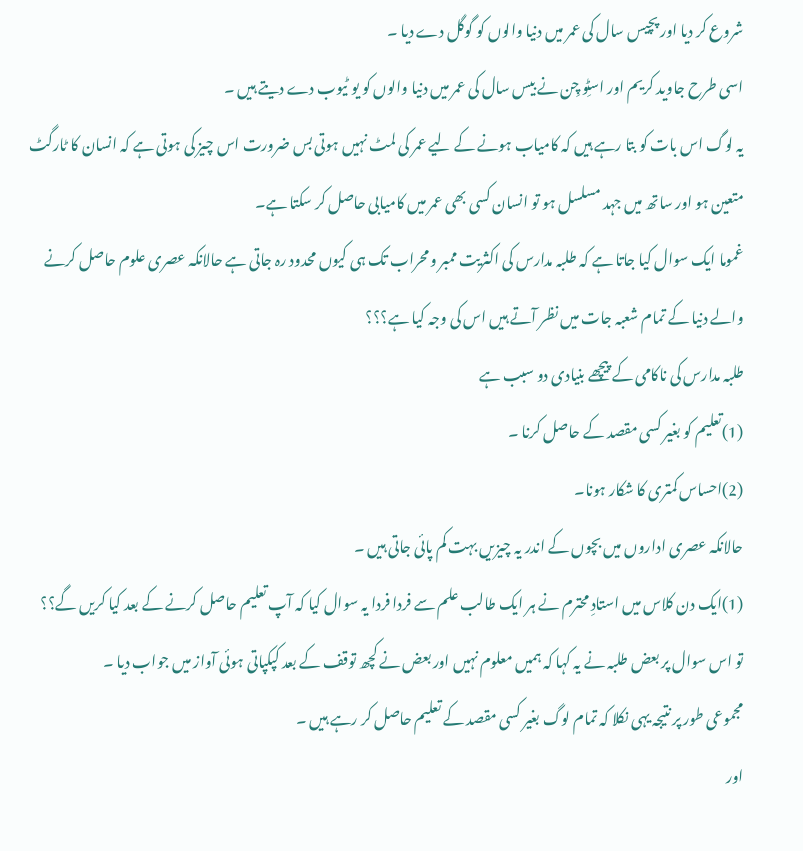شروع کر دیا اور پچیس سال کی عمر میں دنیا والوں کو گوگل دے دیا ۔
اسی طرح جاوید کریم اور اسٹِو چِن نے بیس سال کی عمر میں دنیا والوں کو یو ٹیوب دے دیتے ہیں ۔
یہ لوگ اس بات کو بتا رہے ہیں کہ کامیاب ہونے کے لیے عمر کی لمٹ نہیں ہوتی بس ضرورت اس چیز کی ہوتی ہے کہ انسان کا ٹارگٹ متعین ہو اور ساتھ میں جہد مسلسل ہو تو انسان کسی بھی عمر میں کامیابی حاصل کر سکتا ہے۔
غموما ایک سوال کیا جاتا ہے کہ طلبہ مدارس کی اکثریت ممبر ومحراب تک ہی کیوں محدود رہ جاتی ہے حالانکہ عصری علوم حاصل کرنے والے دنیا کے تمام شعبہ جات میں نظر آتے ہیں اس کی وجہ کیا ہے؟؟؟
طلبہ مدارس کی ناکامی کے پیچھے بنیادی دو سبب ہے
(1)تعلیم کو بغیر کسی مقصد کے حاصل کرنا ۔
(2)احساس کمتری کا شکار ہونا۔
حالانکہ عصری اداروں میں بچوں کے اندر یہ چیزیں بہت کم پائی جاتی ہیں ۔
(1)ایک دن کلاس میں استادِ محترم نے ہر ایک طالب علم سے فردا فردا یہ سوال کیا کہ آپ تعلیم حاصل کرنے کے بعد کیا کریں گے؟؟
تو اس سوال پر بعض طلبہ نے یہ کہا کہ ہمیں معلوم نہیں اور بعض نے کچھ توقف کے بعد کپکپاتی ہوئی آواز میں جواب دیا ۔
مجموعی طور پر نتیجہ یہی نکلا کہ تمام لوگ بغیر کسی مقصد کے تعلیم حاصل کر رہے ہیں ۔
اور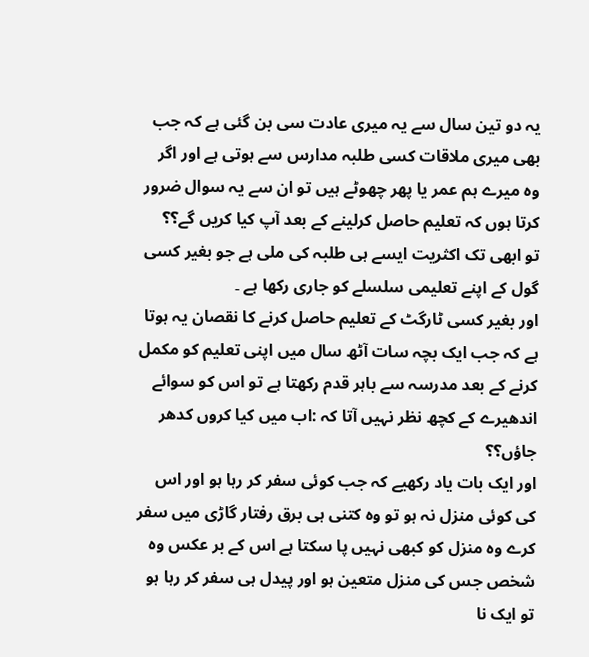یہ دو تین سال سے یہ میری عادت سی بن گئی ہے کہ جب بھی میری ملاقات کسی طلبہ مدارس سے ہوتی ہے اور اگر وہ میرے ہم عمر یا پھر چھوٹے ہیں تو ان سے یہ سوال ضرور کرتا ہوں کہ تعلیم حاصل کرلینے کے بعد آپ کیا کریں گے؟؟
تو ابھی تک اکثریت ایسے ہی طلبہ کی ملی ہے جو بغیر کسی گول کے اپنے تعلیمی سلسلے کو جاری رکھا ہے ۔
اور بغیر کسی ٹارگٹ کے تعلیم حاصل کرنے کا نقصان یہ ہوتا ہے کہ جب ایک بچہ سات آٹھ سال میں اپنی تعلیم کو مکمل کرنے کے بعد مدرسہ سے باہر قدم رکھتا ہے تو اس کو سوائے اندھیرے کے کچھ نظر نہیں آتا کہ :اب میں کیا کروں کدھر جاؤں؟؟
اور ایک بات یاد رکھیے کہ جب کوئی سفر کر رہا ہو اور اس کی کوئی منزل نہ ہو تو وہ کتنی ہی برق رفتار گاڑی میں سفر کرے وہ منزل کو کبھی نہیں پا سکتا ہے اس کے بر عکس وہ شخص جس کی منزل متعین ہو اور پیدل ہی سفر کر رہا ہو تو ایک نا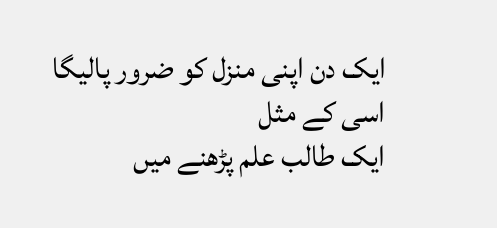ایک دن اپنی منزل کو ضرور پالیگا
اسی کے مثل
ایک طالب علم پڑھنے میں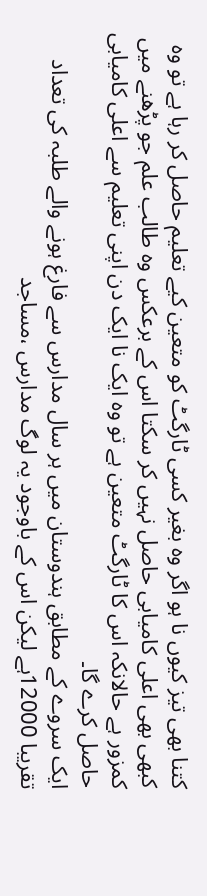کتنا بھی تیز کیوں نا ہو اگر وہ بغیر کسی ٹارگٹ کو متعین کیے تعلیم حاصل کر رہا ہے تو وہ کبھی بھی اعلی کامیابی حاصل نہیں کر سکتا اس کے برعکس وہ طالب علم جو پڑھنے میں کمزور ہے حالانکہ اس کا ٹارگٹ متعین ہے تو وہ ایک نا ایک دن اپنی تعلیم سے اعلی کامیابی حاصل کرے گا۔
ایک سروے کے مطابق ہندوستان میں ہر سال مدارس سے فارغ ہونے والے طلبہ کی تعداد تقریبا 12000ہے لیکن اس کے باوجود یہ لوگ مدارس ،مساجد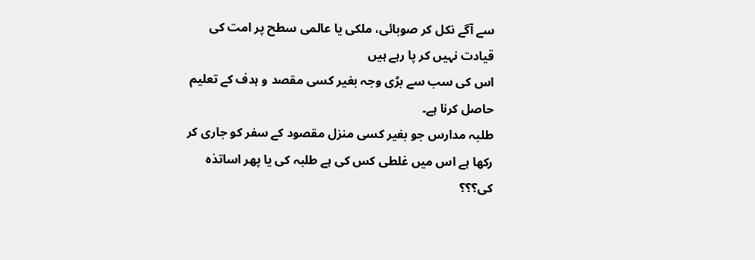سے آگے نکل کر صوبائی، ملکی یا عالمی سطح پر امت کی قیادت نہیں کر پا رہے ہیں
اس کی سب سے بڑی وجہ بغیر کسی مقصد و ہدف کے تعلیم حاصل کرنا ہے۔
طلبہ مدارس جو بغیر کسی منزل مقصود کے سفر کو جاری کر رکھا ہے اس میں غلطی کس کی ہے طلبہ کی یا پھر اساتذہ کی؟؟؟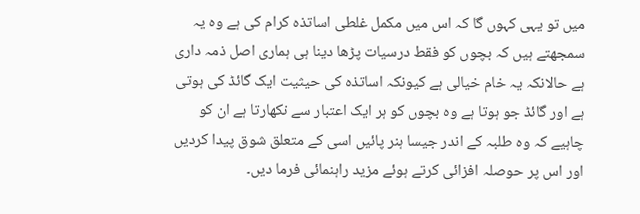میں تو یہی کہوں گا کہ اس میں مکمل غلطی اساتذہ کرام کی ہے وہ یہ سمجھتے ہیں کہ بچوں کو فقط درسیات پڑھا دینا ہی ہماری اصل ذمہ داری ہے حالانکہ یہ خام خیالی ہے کیونکہ اساتذہ کی حیثیت ایک گائڈ کی ہوتی ہے اور گائڈ جو ہوتا ہے وہ بچوں کو ہر ایک اعتبار سے نکھارتا ہے ان کو چاہیے کہ وہ طلبہ کے اندر جیسا ہنر پائیں اسی کے متعلق شوق پیدا کردیں اور اس پر حوصلہ افزائی کرتے ہوئے مزید راہنمائی فرما دیں۔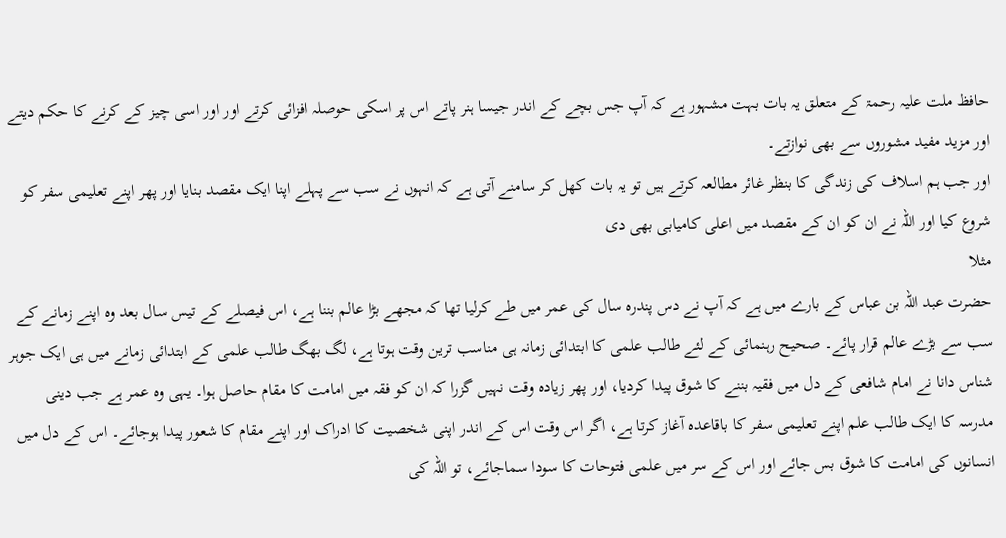حافظ ملت علیہ رحمۃ کے متعلق یہ بات بہت مشہور ہے کہ آپ جس بچے کے اندر جیسا ہنر پاتے اس پر اسکی حوصلہ افزائی کرتے اور اور اسی چیز کے کرنے کا حکم دیتے اور مزید مفید مشوروں سے بھی نوازتے۔
اور جب ہم اسلاف کی زندگی کا بنظر غائر مطالعہ کرتے ہیں تو یہ بات کھل کر سامنے آتی ہے کہ انہوں نے سب سے پہلے اپنا ایک مقصد بنایا اور پھر اپنے تعلیمی سفر کو شروع کیا اور اللہ نے ان کو ان کے مقصد میں اعلی کامیابی بھی دی
مثلا
حضرت عبد اللہ بن عباس کے بارے میں ہے کہ آپ نے دس پندرہ سال کی عمر میں طے کرلیا تھا کہ مجھے بڑا عالم بننا ہے، اس فیصلے کے تیس سال بعد وہ اپنے زمانے کے سب سے بڑے عالم قرار پائے۔ صحیح رہنمائی کے لئے طالب علمی کا ابتدائی زمانہ ہی مناسب ترین وقت ہوتا ہے، لگ بھگ طالب علمی کے ابتدائی زمانے میں ہی ایک جوہر شناس دانا نے امام شافعی کے دل میں فقیہ بننے کا شوق پیدا کردیا، اور پھر زیادہ وقت نہیں گزرا کہ ان کو فقہ میں امامت کا مقام حاصل ہوا۔ یہی وہ عمر ہے جب دینی مدرسہ کا ایک طالب علم اپنے تعلیمی سفر کا باقاعدہ آغاز کرتا ہے، اگر اس وقت اس کے اندر اپنی شخصیت کا ادراک اور اپنے مقام کا شعور پیدا ہوجائے۔ اس کے دل میں انسانوں کی امامت کا شوق بس جائے اور اس کے سر میں علمی فتوحات کا سودا سماجائے، تو اللہ کی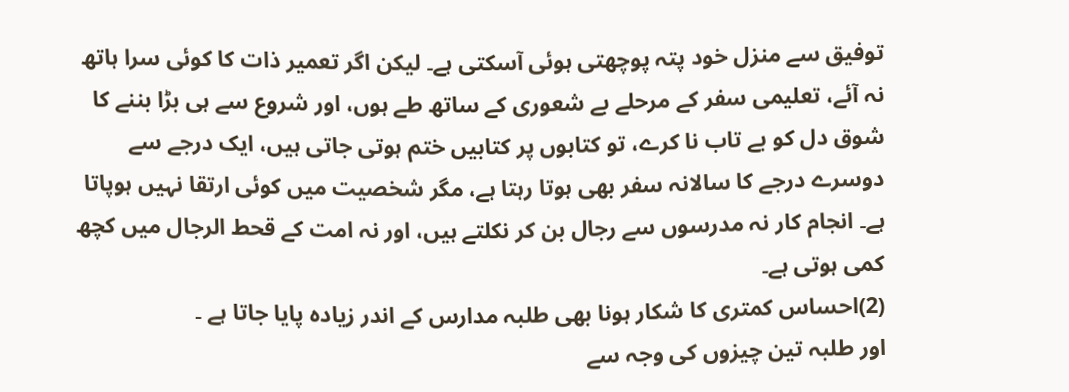توفیق سے منزل خود پتہ پوچھتی ہوئی آسکتی ہے۔ لیکن اگر تعمیر ذات کا کوئی سرا ہاتھ نہ آئے، تعلیمی سفر کے مرحلے بے شعوری کے ساتھ طے ہوں، اور شروع سے ہی بڑا بننے کا شوق دل کو بے تاب نا کرے، تو کتابوں پر کتابیں ختم ہوتی جاتی ہیں، ایک درجے سے دوسرے درجے کا سالانہ سفر بھی ہوتا رہتا ہے، مگر شخصیت میں کوئی ارتقا نہیں ہوپاتا ہے۔ انجام کار نہ مدرسوں سے رجال بن کر نکلتے ہیں، اور نہ امت کے قحط الرجال میں کچھ کمی ہوتی ہے۔
(2)احساس کمتری کا شکار ہونا بھی طلبہ مدارس کے اندر زیادہ پایا جاتا ہے ۔
اور طلبہ تین چیزوں کی وجہ سے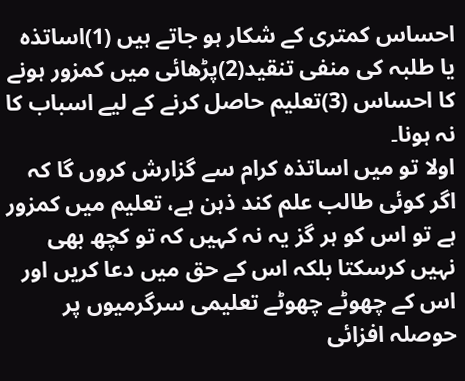احساس کمتری کے شکار ہو جاتے ہیں (1)اساتذہ یا طلبہ کی منفی تنقید(2)پڑھائی میں کمزور ہونے کا احساس (3)تعلیم حاصل کرنے کے لیے اسباب کا نہ ہونا۔
اولا تو میں اساتذہ کرام سے گزارش کروں گا کہ اگر کوئی طالب علم کند ذہن ہے، تعلیم میں کمزور ہے تو اس کو ہر گز یہ نہ کہیں کہ تو کچھ بھی نہیں کرسکتا بلکہ اس کے حق میں دعا کریں اور اس کے چھوٹے چھوٹے تعلیمی سرگرمیوں پر حوصلہ افزائی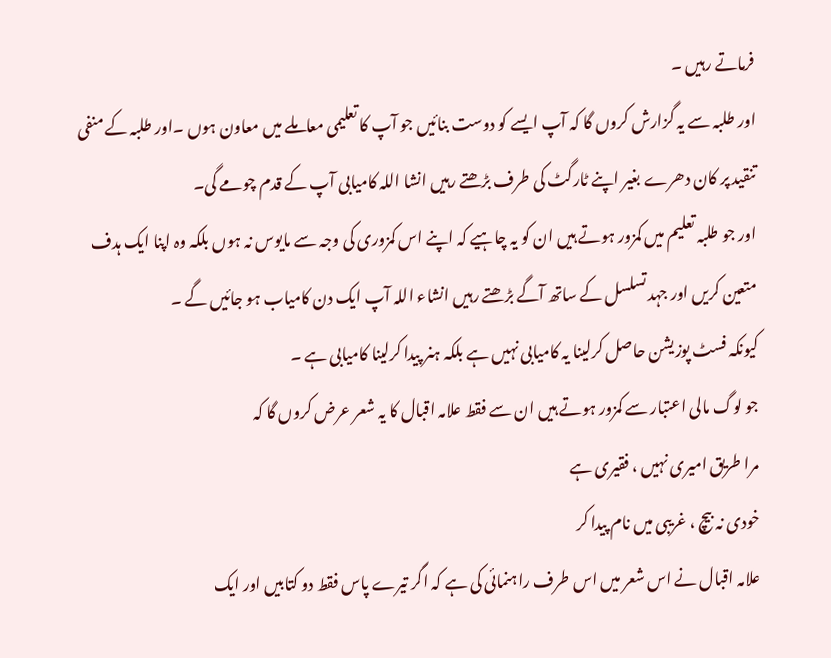فرماتے رہیں ۔
اور طلبہ سے یہ گزارش کروں گا کہ آپ ایسے کو دوست بنائیں جو آپ کا تعلیمی معاملے میں معاون ہوں ۔اور طلبہ کے منفی تنقید پر کان دھرے بغیر اپنے ٹارگٹ کی طرف بڑھتے رہیں انشا اللہ کامیابی آپ کے قدم چومے گی۔
اور جو طلبہ تعلیم میں کمزور ہوتے ہیں ان کو یہ چاہیے کہ اپنے اس کمزوری کی وجہ سے مایوس نہ ہوں بلکہ وہ اپنا ایک ہدف متعین کریں اور جہد تسلسل کے ساتھ آگے بڑھتے رہیں انشاء اللہ آپ ایک دن کامیاب ہو جائیں گے ۔
کیونکہ فسٹ پوزیشن حاصل کرلینا یہ کامیابی نہیں ہے بلکہ ہنر پیدا کرلینا کامیابی ہے ۔
جو لوگ مالی اعتبار سے کمزور ہوتے ہیں ان سے فقط علامہ اقبال کا یہ شعر عرض کروں گا کہ
مرا طریق امیری نہیں ، فقیری ہے
خودی نہ بیچ ، غریبی میں نام پیدا کر
علامہ اقبال نے اس شعر میں اس طرف راہنمائی کی ہے کہ اگر تیرے پاس فقط دو کتابیں اور ایک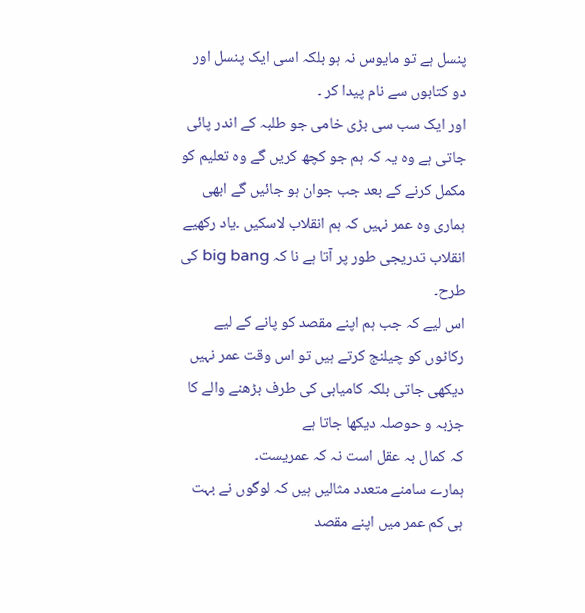پنسل ہے تو مایوس نہ ہو بلکہ اسی ایک پنسل اور دو کتابوں سے نام پیدا کر ۔
اور ایک سب سی بڑی خامی جو طلبہ کے اندر پائی جاتی ہے وہ یہ کہ ہم جو کچھ کریں گے وہ تعلیم کو مکمل کرنے کے بعد جب جوان ہو جائیں گے ابھی ہماری وہ عمر نہیں کہ ہم انقلاب لاسکیں ۔یاد رکھیے انقلاب تدریجی طور پر آتا ہے نا کہ big bang کی طرح۔
اس لیے کہ جب ہم اپنے مقصد کو پانے کے لیے رکاٹوں کو چیلنج کرتے ہیں تو اس وقت عمر نہیں دیکھی جاتی بلکہ کامیابی کی طرف بڑھنے والے کا جزبہ و حوصلہ دیکھا جاتا ہے
کہ کمال بہ عقل است نہ کہ عمریست۔
ہمارے سامنے متعدد مثالیں ہیں کہ لوگوں نے بہت ہی کم عمر میں اپنے مقصد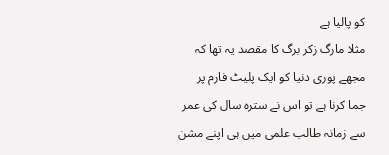کو پالیا ہے
مثلا مارگ زکر برگ کا مقصد یہ تھا کہ مجھے پوری دنیا کو ایک پلیٹ فارم پر جما کرنا ہے تو اس نے سترہ سال کی عمر سے زمانہ طالب علمی میں ہی اپنے مشن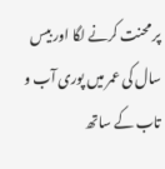پر محنت کرنے لگا اور بیس سال کی عمر میں پوری آب و تاب کے ساتھ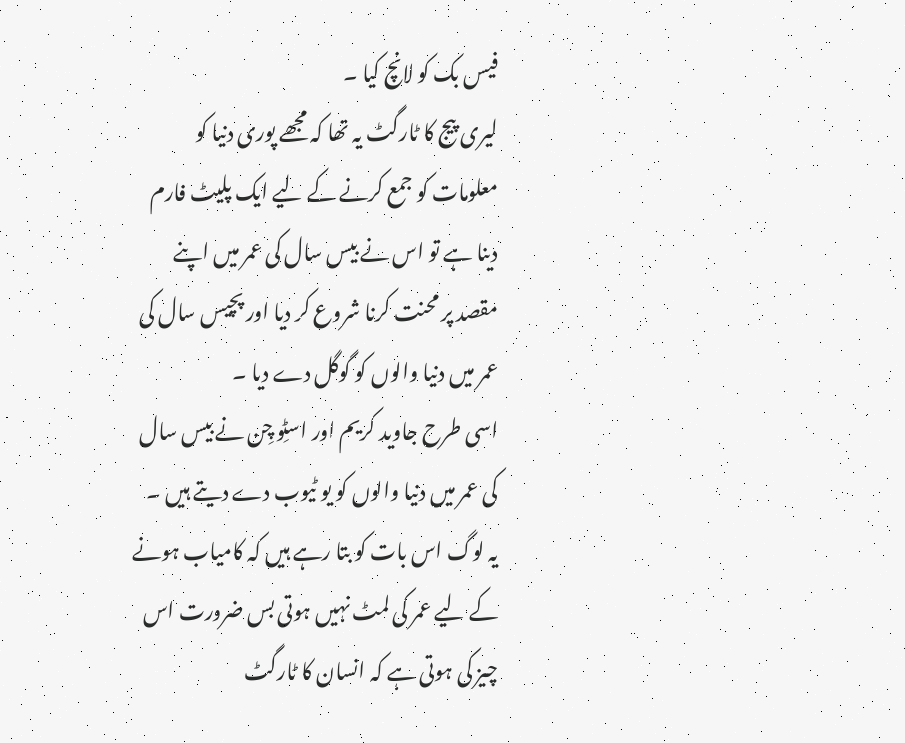فیس بک کو لانچ کیا ۔
لیری پیج کا ٹارگٹ یہ تھا کہ مجھے پوری دنیا کو معلومات کو جمع کرنے کے لیے ایک پلیٹ فارم دینا ہے تو اس نے بیس سال کی عمر میں اپنے مقصد پر محنت کرنا شروع کر دیا اور پچیس سال کی عمر میں دنیا والوں کو گوگل دے دیا ۔
اسی طرح جاوید کریم اور اسٹِو چِن نے بیس سال کی عمر میں دنیا والوں کو یو ٹیوب دے دیتے ہیں ۔
یہ لوگ اس بات کو بتا رہے ہیں کہ کامیاب ہونے کے لیے عمر کی لمٹ نہیں ہوتی بس ضرورت اس چیز کی ہوتی ہے کہ انسان کا ٹارگٹ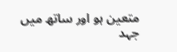متعین ہو اور ساتھ میں جہد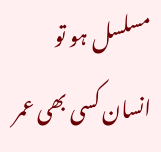مسلسل ہو تو انسان کسی بھی عمر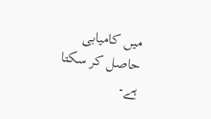میں کامیابی حاصل کر سکتا ہے۔